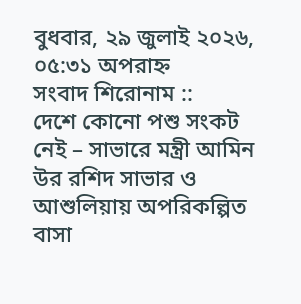বুধবার, ২৯ জুলাই ২০২৬, ০৫:৩১ অপরাহ্ন
সংবাদ শিরোনাম ::
দেশে কোনো পশু সংকট নেই – সাভারে মন্ত্রী আমিন উর রশিদ সাভার ও আশুলিয়ায় অপরিকল্পিত বাসা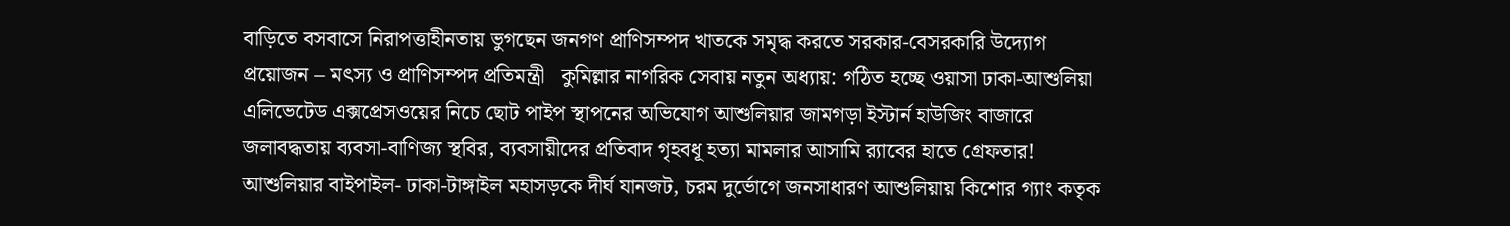বাড়িতে বসবাসে নিরাপত্তাহীনতায় ভুগছেন জনগণ প্রাণিসম্পদ খাতকে সমৃদ্ধ করতে সরকার-বেসরকারি উদ্যোগ প্রয়োজন – মৎস্য ও প্রাণিসম্পদ প্রতিমন্ত্রী   কুমিল্লার নাগরিক সেবায় নতুন অধ্যায়: গঠিত হচ্ছে ওয়াসা ঢাকা-আশুলিয়া এলিভেটেড এক্সপ্রেসওয়ের নিচে ছোট পাইপ স্থাপনের অভিযোগ আশুলিয়ার জামগড়া ইস্টার্ন হাউজিং বাজারে জলাবদ্ধতায় ব্যবসা-বাণিজ্য স্থবির, ব্যবসায়ীদের প্রতিবাদ গৃহবধূ হত্যা মামলার আসামি র‍্যাবের হাতে গ্রেফতার! আশুলিয়ার বাইপাইল- ঢাকা-টাঙ্গাইল মহাসড়কে দীর্ঘ যানজট, চরম দুর্ভোগে জনসাধারণ আশুলিয়ায় কিশোর গ্যাং কতৃক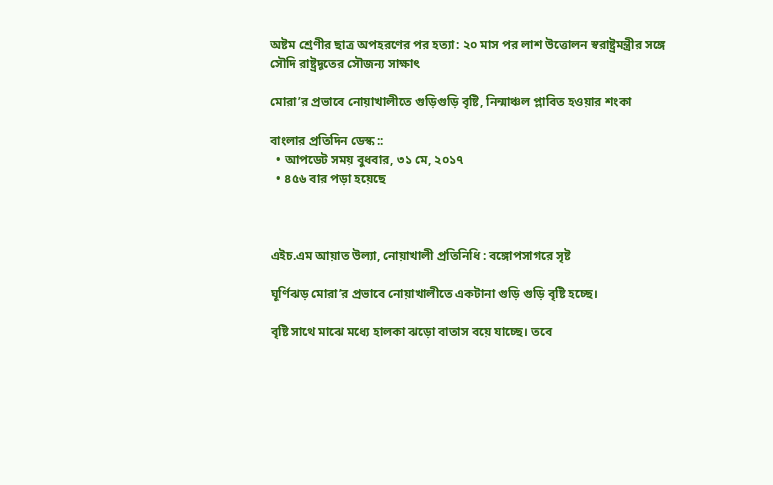অষ্টম শ্রেণীর ছাত্র অপহরণের পর হত্যা: ২০ মাস পর লাশ উত্তোলন স্বরাষ্ট্রমন্ত্রীর সঙ্গে সৌদি রাষ্ট্রদূতের সৌজন্য সাক্ষাৎ

মোরা’র প্রভাবে নোয়াখালীতে গুড়িগুড়ি বৃষ্টি, নিন্মাঞ্চল প্লাবিত হওয়ার শংকা

বাংলার প্রতিদিন ডেস্ক ::
  • আপডেট সময় বুধবার, ৩১ মে, ২০১৭
  • ৪৫৬ বার পড়া হয়েছে



এইচ.এম আয়াত উল্যা, নোয়াখালী প্রতিনিধি : বঙ্গোপসাগরে সৃষ্ট

ঘূর্ণিঝড় মোরা’র প্রভাবে নোয়াখালীতে একটানা গুড়ি গুড়ি বৃষ্টি হচ্ছে।

বৃষ্টি সাথে মাঝে মধ্যে হালকা ঝড়ো বাতাস বয়ে যাচ্ছে। তবে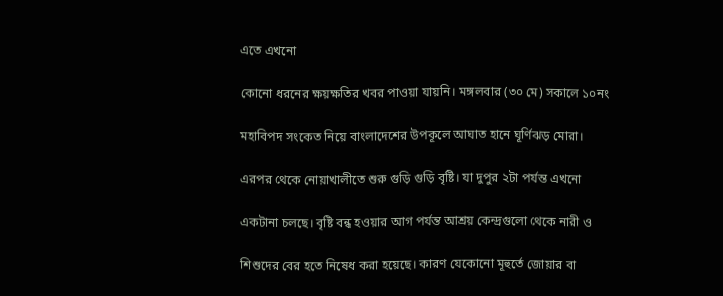এতে এখনো

কোনো ধরনের ক্ষয়ক্ষতির খবর পাওয়া যায়নি। মঙ্গলবার (৩০ মে) সকালে ১০নং

মহাবিপদ সংকেত নিয়ে বাংলাদেশের উপকূলে আঘাত হানে ঘূর্ণিঝড় মোরা।

এরপর থেকে নোয়াখালীতে শুরু গুড়ি গুড়ি বৃষ্টি। যা দুপুর ২টা পর্যন্ত এখনো

একটানা চলছে। বৃষ্টি বন্ধ হওয়ার আগ পর্যন্ত আশ্রয় কেন্দ্রগুলো থেকে নারী ও

শিশুদের বের হতে নিষেধ করা হয়েছে। কারণ যেকোনো মূহুর্তে জোয়ার বা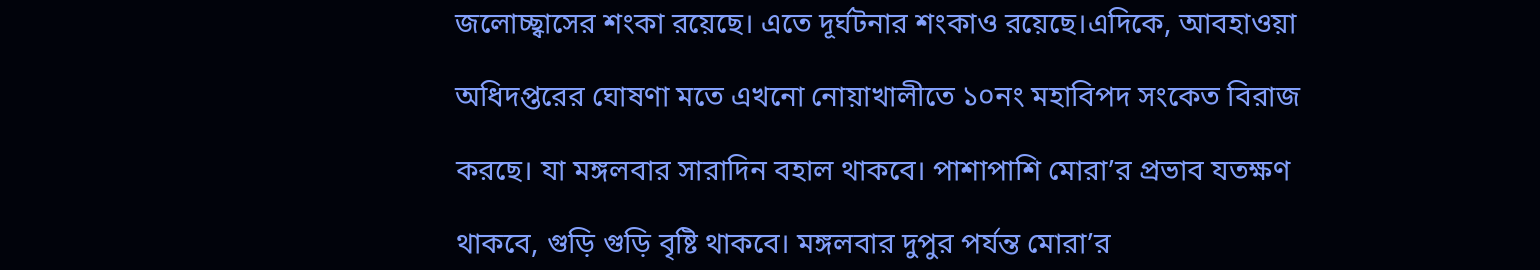জলোচ্ছ্বাসের শংকা রয়েছে। এতে দূর্ঘটনার শংকাও রয়েছে।এদিকে, আবহাওয়া

অধিদপ্তরের ঘোষণা মতে এখনো নোয়াখালীতে ১০নং মহাবিপদ সংকেত বিরাজ

করছে। যা মঙ্গলবার সারাদিন বহাল থাকবে। পাশাপাশি মোরা’র প্রভাব যতক্ষণ

থাকবে, গুড়ি গুড়ি বৃষ্টি থাকবে। মঙ্গলবার দুপুর পর্যন্ত মোরা’র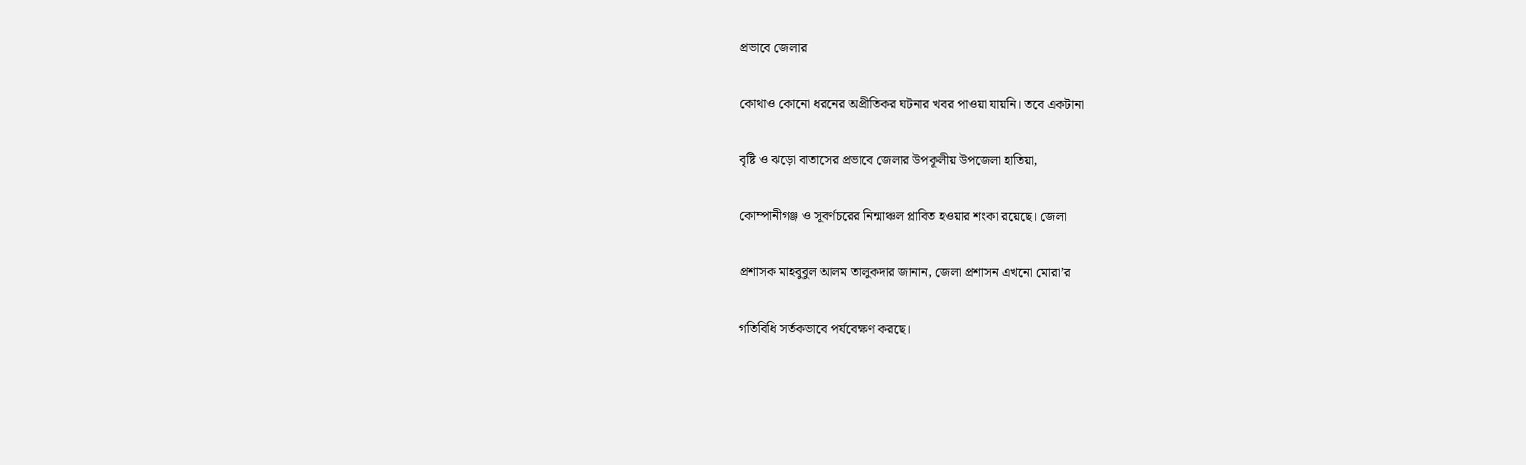প্রভাবে জেলার

কোথাও কোনো ধরনের অপ্রীতিকর ঘটনার খবর পাওয়া যায়নি। তবে একটানা

বৃষ্টি ও ঝড়ো বাতাসের প্রভাবে জেলার উপকূলীয় উপজেলা হাতিয়া,

কোম্পানীগঞ্জ ও সূবর্ণচরের নিন্মাঞ্চল প্লাবিত হওয়ার শংকা রয়েছে। জেলা

প্রশাসক মাহবুবুল আলম তালুকদার জানান, জেলা প্রশাসন এখনো মোরা’র

গতিবিধি সর্তকভাবে পর্যবেক্ষণ করছে।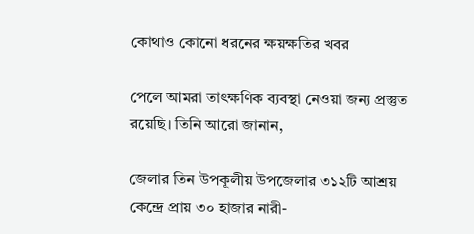কোথাও কোনো ধরনের ক্ষয়ক্ষতির খবর

পেলে আমরা তাৎক্ষণিক ব্যবস্থা নেওয়া জন্য প্রস্তুত রয়েছি। তিনি আরো জানান,

জেলার তিন উপকূলীয় উপজেলার ৩১২টি আশ্রয় কেন্দ্রে প্রায় ৩০ হাজার নারী-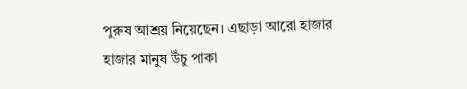পুরুষ আশ্রয় নিয়েছেন। এছাড়া আরো হাজার হাজার মানুষ উঁচু পাকা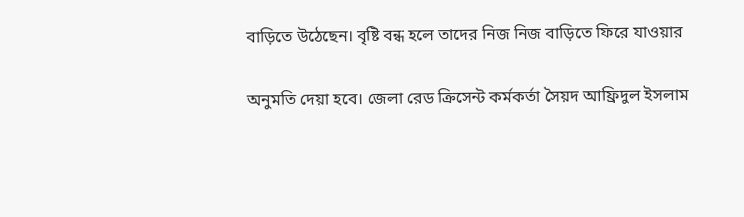বাড়িতে উঠেছেন। বৃষ্টি বন্ধ হলে তাদের নিজ নিজ বাড়িতে ফিরে যাওয়ার

অনুমতি দেয়া হবে। জেলা রেড ক্রিসেন্ট কর্মকর্তা সৈয়দ আফ্রিদুল ইসলাম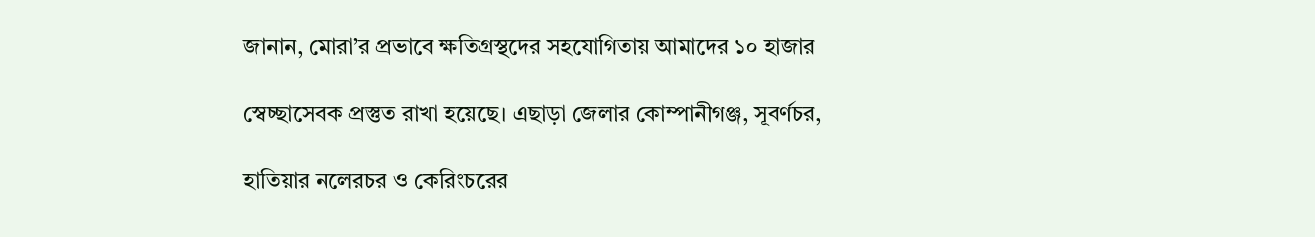জানান, মোরা’র প্রভাবে ক্ষতিগ্রস্থদের সহযোগিতায় আমাদের ১০ হাজার

স্বেচ্ছাসেবক প্রস্তুত রাখা হয়েছে। এছাড়া জেলার কোম্পানীগঞ্জ, সূবর্ণচর,

হাতিয়ার নলেরচর ও কেরিংচরের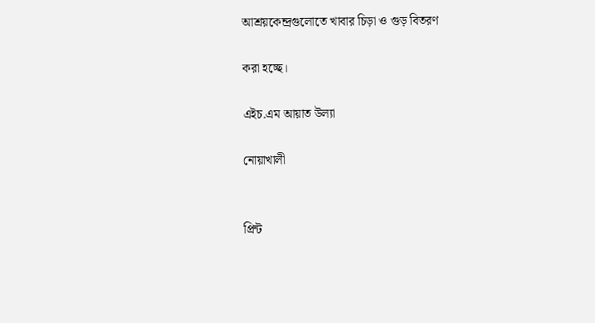আশ্রয়কেন্দ্রগুলোতে খাবার চিড়া ও গুড় বিতরণ

করা হচ্ছে।

এইচ.এম আয়াত উল্যা

নোয়াখালী


প্রিন্ট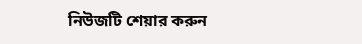নিউজটি শেয়ার করুন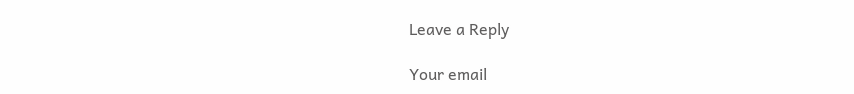Leave a Reply

Your email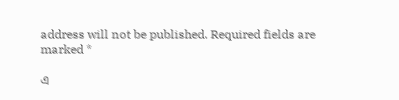address will not be published. Required fields are marked *

এ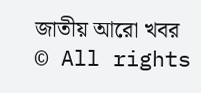জাতীয় আরো খবর
© All rights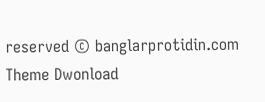reserved © banglarprotidin.com
Theme Dwonload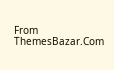From ThemesBazar.Com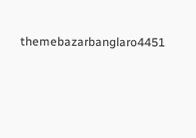themebazarbanglaro4451